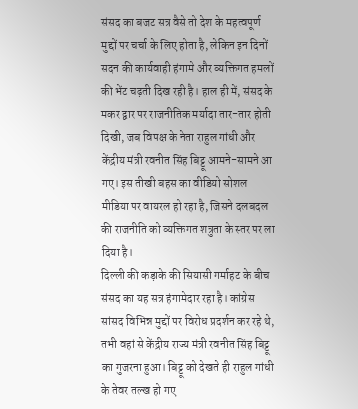संसद का बजट सत्र वैसे तो देश के महत्वपूर्ण मुद्दों पर चर्चा के लिए होता है, लेकिन इन दिनों सदन की कार्यवाही हंगामे और व्यक्तिगत हमलों की भेंट चढ़ती दिख रही है। हाल ही में, संसद के मकर द्वार पर राजनीतिक मर्यादा तार-तार होती दिखी, जब विपक्ष के नेता राहुल गांधी और केंद्रीय मंत्री रवनीत सिंह बिट्टू आमने-सामने आ गए। इस तीखी बहस का वीडियो सोशल मीडिया पर वायरल हो रहा है, जिसने दलबदल की राजनीति को व्यक्तिगत शत्रुता के स्तर पर ला दिया है।
दिल्ली की कड़ाके की सियासी गर्माहट के बीच संसद का यह सत्र हंगामेदार रहा है। कांग्रेस सांसद विभिन्न मुद्दों पर विरोध प्रदर्शन कर रहे थे, तभी वहां से केंद्रीय राज्य मंत्री रवनीत सिंह बिट्टू का गुजरना हुआ। बिट्टू को देखते ही राहुल गांधी के तेवर तल्ख हो गए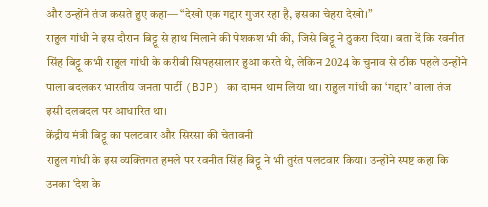और उन्होंने तंज कसते हुए कहा— “देखो एक गद्दार गुजर रहा है, इसका चेहरा देखो।”
राहुल गांधी ने इस दौरान बिट्टू से हाथ मिलाने की पेशकश भी की, जिसे बिट्टू ने ठुकरा दिया। बता दें कि रवनीत सिंह बिट्टू कभी राहुल गांधी के करीबी सिपहसालार हुआ करते थे, लेकिन 2024 के चुनाव से ठीक पहले उन्होंने पाला बदलकर भारतीय जनता पार्टी (BJP) का दामन थाम लिया था। राहुल गांधी का ‘गद्दार’ वाला तंज इसी दलबदल पर आधारित था।
केंद्रीय मंत्री बिट्टू का पलटवार और सिरसा की चेतावनी
राहुल गांधी के इस व्यक्तिगत हमले पर रवनीत सिंह बिट्टू ने भी तुरंत पलटवार किया। उन्होंने स्पष्ट कहा कि उनका ‘देश के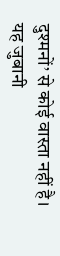दुश्मनों’ से कोई वास्ता नहीं है। यह जुबानी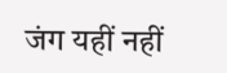जंग यहीं नहीं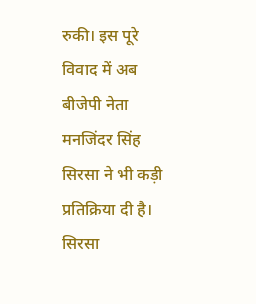रुकी। इस पूरे विवाद में अब बीजेपी नेता मनजिंदर सिंह सिरसा ने भी कड़ी प्रतिक्रिया दी है। सिरसा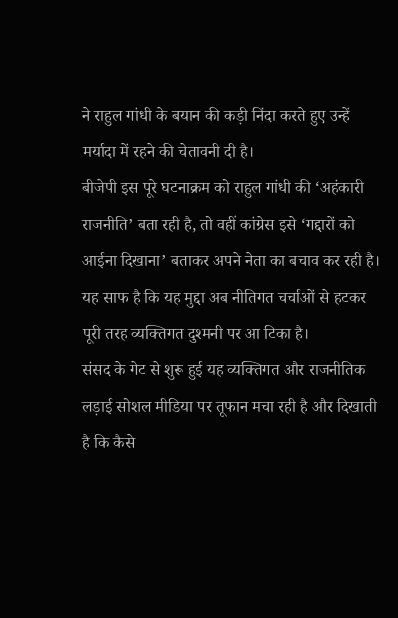ने राहुल गांधी के बयान की कड़ी निंदा करते हुए उन्हें मर्यादा में रहने की चेतावनी दी है।
बीजेपी इस पूरे घटनाक्रम को राहुल गांधी की ‘अहंकारी राजनीति’ बता रही है, तो वहीं कांग्रेस इसे ‘गद्दारों को आईना दिखाना’ बताकर अपने नेता का बचाव कर रही है। यह साफ है कि यह मुद्दा अब नीतिगत चर्चाओं से हटकर पूरी तरह व्यक्तिगत दुश्मनी पर आ टिका है।
संसद के गेट से शुरू हुई यह व्यक्तिगत और राजनीतिक लड़ाई सोशल मीडिया पर तूफान मचा रही है और दिखाती है कि कैसे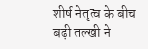शीर्ष नेतृत्व के बीच बढ़ी तल्खी ने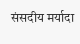संसदीय मर्यादा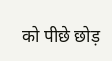को पीछे छोड़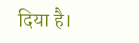दिया है।